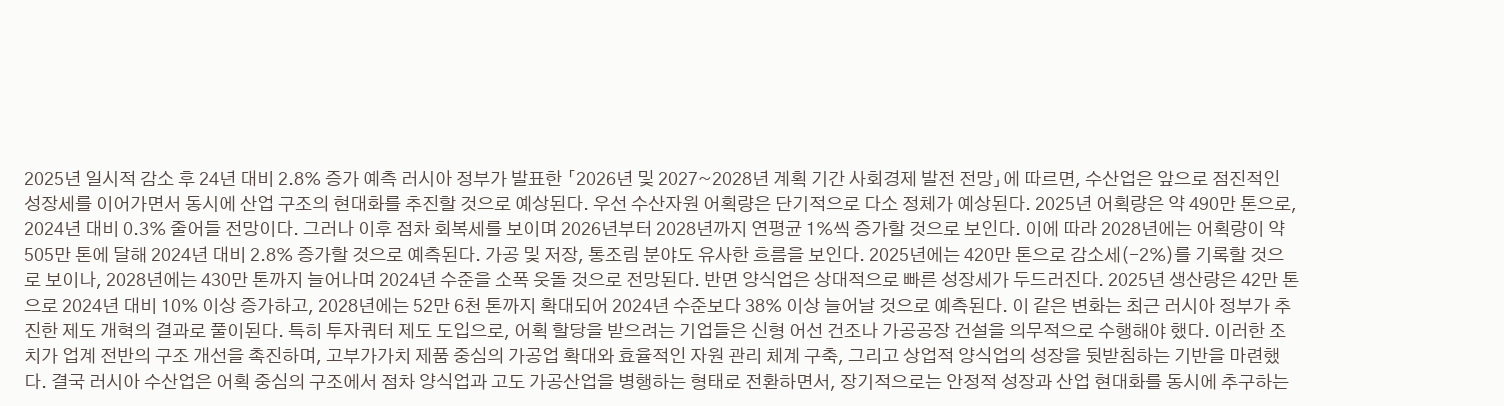2025년 일시적 감소 후 24년 대비 2.8% 증가 예측 러시아 정부가 발표한 「2026년 및 2027~2028년 계획 기간 사회경제 발전 전망」에 따르면, 수산업은 앞으로 점진적인 성장세를 이어가면서 동시에 산업 구조의 현대화를 추진할 것으로 예상된다. 우선 수산자원 어획량은 단기적으로 다소 정체가 예상된다. 2025년 어획량은 약 490만 톤으로, 2024년 대비 0.3% 줄어들 전망이다. 그러나 이후 점차 회복세를 보이며 2026년부터 2028년까지 연평균 1%씩 증가할 것으로 보인다. 이에 따라 2028년에는 어획량이 약 505만 톤에 달해 2024년 대비 2.8% 증가할 것으로 예측된다. 가공 및 저장, 통조림 분야도 유사한 흐름을 보인다. 2025년에는 420만 톤으로 감소세(-2%)를 기록할 것으로 보이나, 2028년에는 430만 톤까지 늘어나며 2024년 수준을 소폭 웃돌 것으로 전망된다. 반면 양식업은 상대적으로 빠른 성장세가 두드러진다. 2025년 생산량은 42만 톤으로 2024년 대비 10% 이상 증가하고, 2028년에는 52만 6천 톤까지 확대되어 2024년 수준보다 38% 이상 늘어날 것으로 예측된다. 이 같은 변화는 최근 러시아 정부가 추진한 제도 개혁의 결과로 풀이된다. 특히 투자쿼터 제도 도입으로, 어획 할당을 받으려는 기업들은 신형 어선 건조나 가공공장 건설을 의무적으로 수행해야 했다. 이러한 조치가 업계 전반의 구조 개선을 촉진하며, 고부가가치 제품 중심의 가공업 확대와 효율적인 자원 관리 체계 구축, 그리고 상업적 양식업의 성장을 뒷받침하는 기반을 마련했다. 결국 러시아 수산업은 어획 중심의 구조에서 점차 양식업과 고도 가공산업을 병행하는 형태로 전환하면서, 장기적으로는 안정적 성장과 산업 현대화를 동시에 추구하는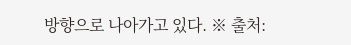방향으로 나아가고 있다. ※ 출처: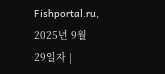Fishportal.ru, 2025년 9월 29일자 |